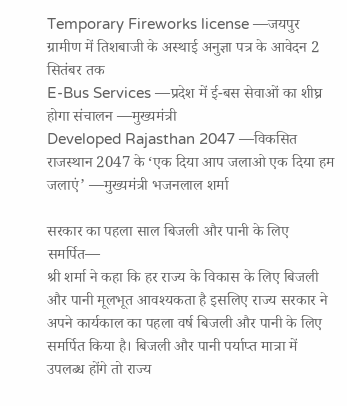Temporary Fireworks license —जयपुर ग्रामीण में तिशबाजी के अस्थाई अनुज्ञा पत्र के आवेदन 2 सितंबर तक
E-Bus Services —प्रदेश में ई-बस सेवाओं का शीघ्र होगा संचालन —मुख्यमंत्री
Developed Rajasthan 2047 —विकसित राजस्थान 2047 के ‘एक दिया आप जलाओ एक दिया हम जलाएं’ —मुख्यमंत्री भजनलाल शर्मा

सरकार का पहला साल बिजली और पानी के लिए समर्पित—
श्री शर्मा ने कहा कि हर राज्य के विकास के लिए बिजली और पानी मूलभूत आवश्यकता है इसलिए राज्य सरकार ने अपने कार्यकाल का पहला वर्ष बिजली और पानी के लिए समर्पित किया है। बिजली और पानी पर्याप्त मात्रा में उपलब्ध होंगे तो राज्य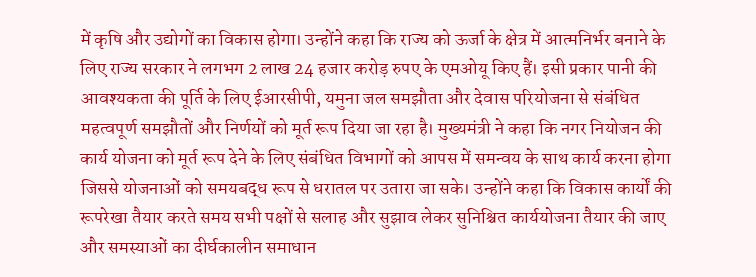में कृषि और उद्योगों का विकास होगा। उन्होंने कहा कि राज्य को ऊर्जा के क्षेत्र में आत्मनिर्भर बनाने के लिए राज्य सरकार ने लगभग 2 लाख 24 हजार करोड़ रुपए के एमओयू किए हैं। इसी प्रकार पानी की आवश्यकता की पूर्ति के लिए ईआरसीपी, यमुना जल समझौता और देवास परियोजना से संबंधित महत्वपूर्ण समझौतों और निर्णयों को मूर्त रूप दिया जा रहा है। मुख्यमंत्री ने कहा कि नगर नियोजन की कार्य योजना को मूर्त रूप देने के लिए संबंधित विभागों को आपस में समन्वय के साथ कार्य करना होगा जिससे योजनाओं को समयबद्ध रूप से धरातल पर उतारा जा सके। उन्होंने कहा कि विकास कार्यों की रूपरेखा तैयार करते समय सभी पक्षों से सलाह और सुझाव लेकर सुनिश्चित कार्ययोजना तैयार की जाए और समस्याओं का दीर्घकालीन समाधान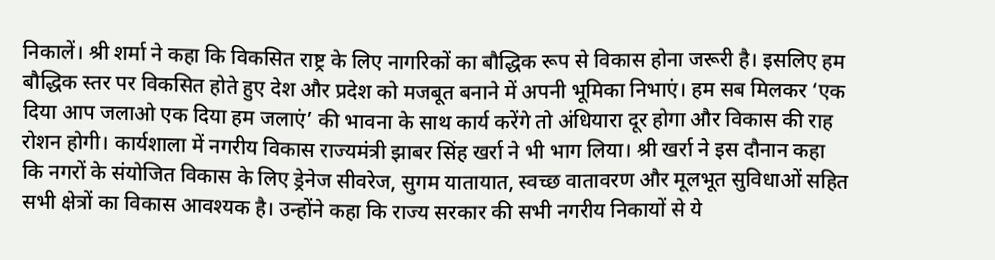निकालें। श्री शर्मा ने कहा कि विकसित राष्ट्र के लिए नागरिकों का बौद्धिक रूप से विकास होना जरूरी है। इसलिए हम बौद्धिक स्तर पर विकसित होते हुए देश और प्रदेश को मजबूत बनाने में अपनी भूमिका निभाएं। हम सब मिलकर ‘एक दिया आप जलाओ एक दिया हम जलाएं’ की भावना के साथ कार्य करेंगे तो अंधियारा दूर होगा और विकास की राह रोशन होगी। कार्यशाला में नगरीय विकास राज्यमंत्री झाबर सिंह खर्रा ने भी भाग लिया। श्री खर्रा ने इस दौनान कहा कि नगरों के संयोजित विकास के लिए ड्रेनेज सीवरेज, सुगम यातायात, स्वच्छ वातावरण और मूलभूत सुविधाओं सहित सभी क्षेत्रों का विकास आवश्यक है। उन्होंने कहा कि राज्य सरकार की सभी नगरीय निकायों से ये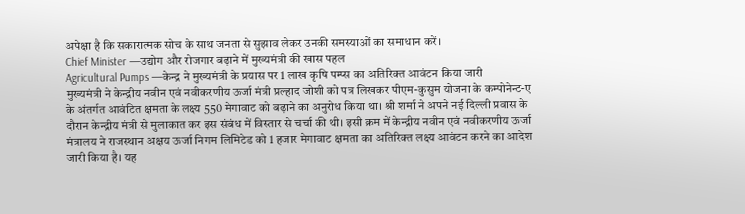अपेक्षा है कि सकारात्मक सोच के साथ जनता से सुझाव लेकर उनकी समस्याओं का समाधान करें।
Chief Minister —उद्योग और रोजगार बढ़ाने में मुख्यमंत्री की खास पहल
Agricultural Pumps —केन्द्र ने मुख्यमंत्री के प्रयास पर 1 लाख कृषि पम्प्स का अतिरिक्त आवंटन किया जारी
मुख्यमंत्री ने केन्द्रीय नवीन एवं नवीकरणीय ऊर्जा मंत्री प्रल्हाद जोशी को पत्र लिखकर पीएम-कुसुम योजना के कम्पोनेन्ट-ए के अंतर्गत आवंटित क्षमता के लक्ष्य 550 मेगावाट को बढ़ाने का अनुरोध किया था। श्री शर्मा ने अपने नई दिल्ली प्रवास के दौरान केन्द्रीय मंत्री से मुलाकात कर इस संबंध में विस्तार से चर्चा की थी। इसी क्रम में केन्द्रीय नवीन एवं नवीकरणीय ऊर्जा मंत्रालय ने राजस्थान अक्षय ऊर्जा निगम लिमिटेड को 1 हजार मेगावाट क्षमता का अतिरिक्त लक्ष्य आवंटन करने का आदेश जारी किया है। यह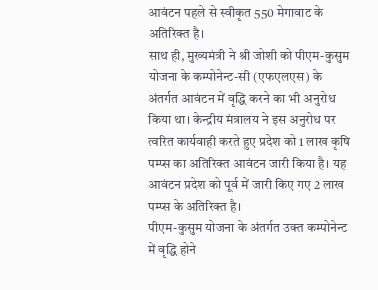आवंटन पहले से स्वीकृत 550 मेगावाट के अतिरिक्त है।
साथ ही, मुख्यमंत्री ने श्री जोशी को पीएम-कुसुम योजना के कम्पोनेन्ट-सी (एफएलएस) के अंतर्गत आवंटन में वृद्धि करने का भी अनुरोध किया था। केन्द्रीय मंत्रालय ने इस अनुरोध पर त्वरित कार्यवाही करते हुए प्रदेश को 1 लाख कृषि पम्प्स का अतिरिक्त आवंटन जारी किया है। यह आवंटन प्रदेश को पूर्व में जारी किए गए 2 लाख पम्प्स के अतिरिक्त है।
पीएम-कुसुम योजना के अंतर्गत उक्त कम्पोनेन्ट में वृद्धि होने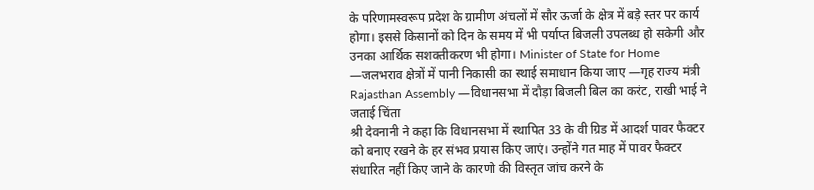के परिणामस्वरूप प्रदेश के ग्रामीण अंचलों में सौर ऊर्जा के क्षेत्र में बड़े स्तर पर कार्य होगा। इससे किसानों को दिन के समय में भी पर्याप्त बिजली उपलब्ध हो सकेगी और उनका आर्थिक सशक्तीकरण भी होगा। Minister of State for Home —जलभराव क्षेत्रों में पानी निकासी का स्थाई समाधान किया जाए —गृह राज्य मंत्री
Rajasthan Assembly —विधानसभा में दौड़ा बिजली बिल का करंट, राखी भाई ने जताई चिंता
श्री देवनानी ने कहा कि विधानसभा में स्थापित 33 के वी ग्रिड में आदर्श पावर फैक्टर को बनाए रखने के हर संभव प्रयास किए जाएं। उन्होंने गत माह में पावर फैक्टर संधारित नहीं किए जाने के कारणो की विस्तृत जांच करने के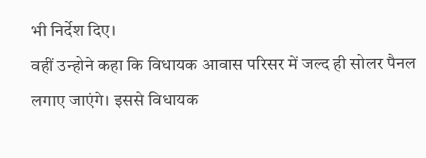भी निर्देश दिए।
वहीं उन्होने कहा कि विधायक आवास परिसर में जल्द ही सोलर पैनल लगाए जाएंगे। इससे विधायक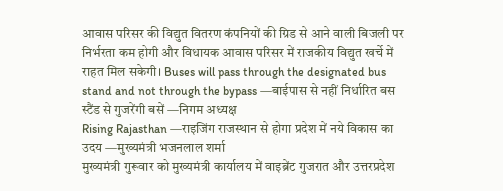आवास परिसर की विद्युत वितरण कंपनियों की ग्रिड से आने वाली बिजली पर निर्भरता कम होगी और विधायक आवास परिसर में राजकीय विद्युत खर्चे में राहत मिल सकेगी। Buses will pass through the designated bus stand and not through the bypass —बाईपास से नहीं निर्धारित बस स्टैंड से गुजरेंगी बसें —निगम अध्यक्ष
Rising Rajasthan —राइजिंग राजस्थान से होगा प्रदेश में नये विकास का उदय —मुख्यमंत्री भजनलाल शर्मा
मुख्यमंत्री गुरूवार को मुख्यमंत्री कार्यालय में वाइब्रेंट गुजरात और उत्तरप्रदेश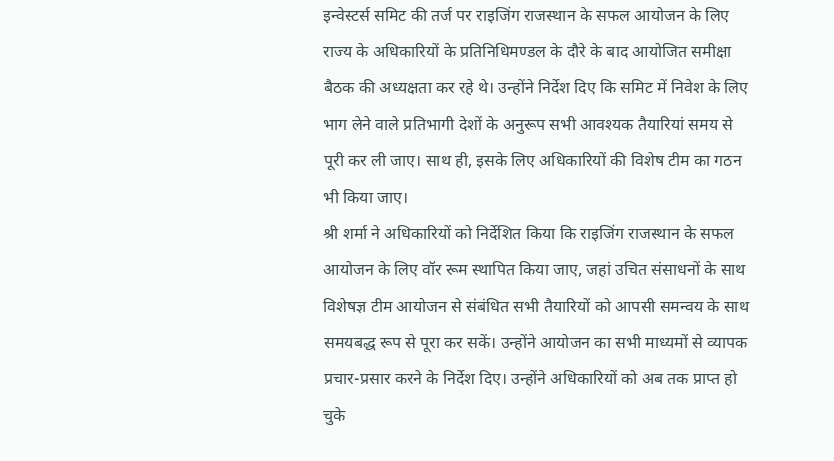इन्वेस्टर्स समिट की तर्ज पर राइजिंग राजस्थान के सफल आयोजन के लिए राज्य के अधिकारियों के प्रतिनिधिमण्डल के दौरे के बाद आयोजित समीक्षा बैठक की अध्यक्षता कर रहे थे। उन्होंने निर्देश दिए कि समिट में निवेश के लिए भाग लेने वाले प्रतिभागी देशों के अनुरूप सभी आवश्यक तैयारियां समय से पूरी कर ली जाए। साथ ही, इसके लिए अधिकारियों की विशेष टीम का गठन भी किया जाए।
श्री शर्मा ने अधिकारियों को निर्देशित किया कि राइजिंग राजस्थान के सफल आयोजन के लिए वॉर रूम स्थापित किया जाए, जहां उचित संसाधनों के साथ विशेषज्ञ टीम आयोजन से संबंधित सभी तैयारियों को आपसी समन्वय के साथ समयबद्ध रूप से पूरा कर सकें। उन्होंने आयोजन का सभी माध्यमों से व्यापक प्रचार-प्रसार करने के निर्देश दिए। उन्होंने अधिकारियों को अब तक प्राप्त हो चुके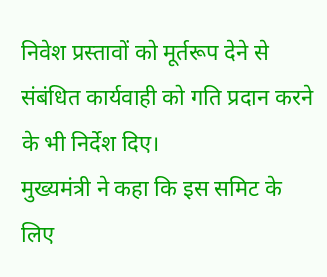निवेश प्रस्तावों को मूर्तरूप देने से संबंधित कार्यवाही को गति प्रदान करने के भी निर्देश दिए।
मुख्यमंत्री ने कहा कि इस समिट के लिए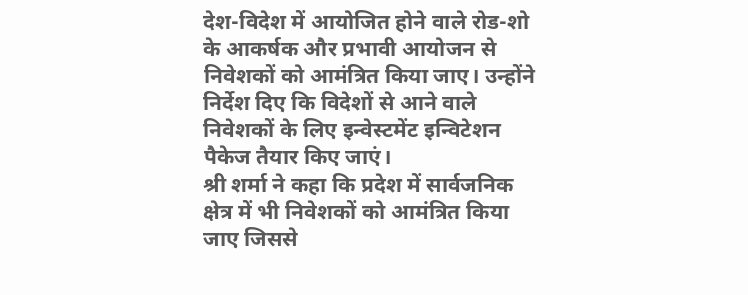देश-विदेश में आयोजित होने वाले रोड-शो के आकर्षक और प्रभावी आयोजन से निवेशकों को आमंत्रित किया जाए। उन्होंने निर्देश दिए कि विदेशों से आने वाले निवेशकों के लिए इन्वेस्टमेंट इन्विटेशन पैकेज तैयार किए जाएं।
श्री शर्मा ने कहा कि प्रदेश में सार्वजनिक क्षेत्र में भी निवेशकों को आमंत्रित किया जाए जिससे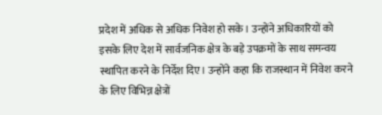प्रदेश में अधिक से अधिक निवेश हो सके। उन्होंने अधिकारियों को इसके लिए देश में सार्वजनिक क्षेत्र के बड़े उपक्रमों के साथ समन्वय स्थापित करने के निर्देश दिए। उन्होंने कहा कि राजस्थान में निवेश करने के लिए विभिन्न क्षेत्रों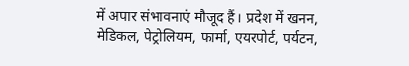में अपार संभावनाएं मौजूद हैं। प्रदेश में खनन, मेडिकल, पेट्रोलियम, फार्मा, एयरपोर्ट, पर्यटन,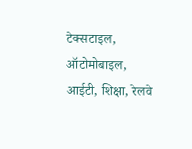टेक्सटाइल, ऑटोमोबाइल, आईटी, शिक्षा, रेलवे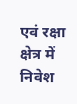एवं रक्षा क्षेत्र में निवेश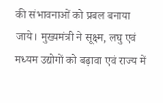की संभावनाओं को प्रबल बनाया जाये। मुख्यमंत्री ने सूक्ष्म, लघु एवं मध्यम उद्योगों को बढ़ावा एवं राज्य में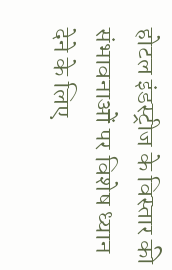होटल इंडस्ट्रीज के विस्तार की संभावनाओं पर विशेष ध्यान देने के लिए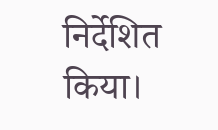निर्देशित किया।